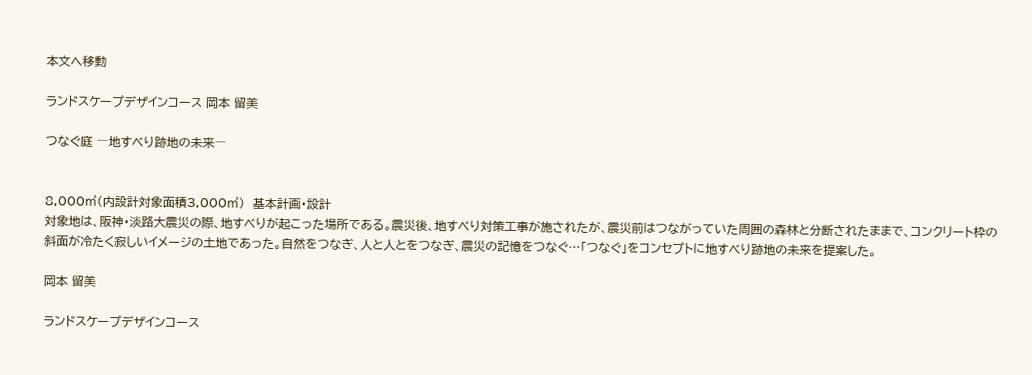本文へ移動

ランドスケープデザインコース 岡本 留美

つなぐ庭 ―地すべり跡地の未来―


8,000㎡(内設計対象面積3,000㎡)  基本計画・設計
対象地は、阪神・淡路大震災の際、地すべりが起こった場所である。震災後、地すべり対策工事が施されたが、震災前はつながっていた周囲の森林と分断されたままで、コンクリート枠の斜面が冷たく寂しいイメージの土地であった。自然をつなぎ、人と人とをつなぎ、震災の記憶をつなぐ…「つなぐ」をコンセプトに地すべり跡地の未来を提案した。

岡本 留美

ランドスケープデザインコース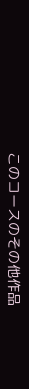このコースのその他作品